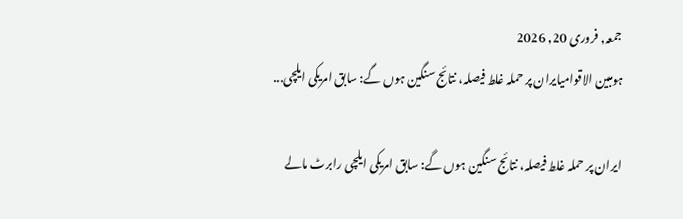جمعہ, فروری 20, 2026
ہومبین الاقوامیایران پر حملہ غلط فیصلہ، نتائج سنگین ہوں گے: سابق امریکی ایلچی...

ایران پر حملہ غلط فیصلہ، نتائج سنگین ہوں گے: سابق امریکی ایلچی رابرٹ مالے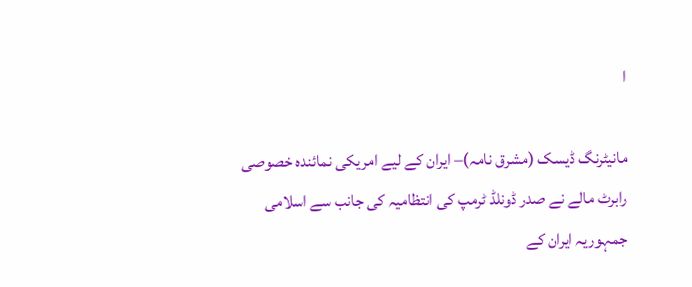ا

مانیٹرنگ ڈیسک (مشرق نامہ)– ایران کے لیے امریکی نمائندہ خصوصی رابرٹ مالے نے صدر ڈونلڈ ٹرمپ کی انتظامیہ کی جانب سے اسلامی جمہوریہ ایران کے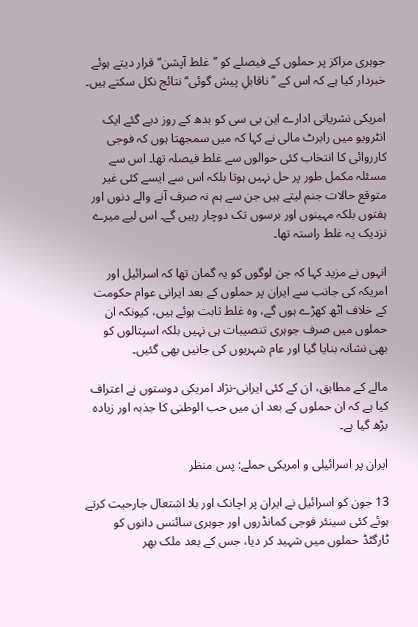جوہری مراکز پر حملوں کے فیصلے کو ’’غلط آپشن‘‘ قرار دیتے ہوئے خبردار کیا ہے کہ اس کے ’’ناقابلِ پیش گوئی‘‘ نتائج نکل سکتے ہیں۔

امریکی نشریاتی ادارے این بی سی کو بدھ کے روز دیے گئے ایک انٹرویو میں رابرٹ مالی نے کہا کہ میں سمجھتا ہوں کہ فوجی کارروائی کا انتخاب کئی حوالوں سے غلط فیصلہ تھا۔ اس سے مسئلہ مکمل طور پر حل نہیں ہوتا بلکہ اس سے ایسے کئی غیر متوقع حالات جنم لیتے ہیں جن سے ہم نہ صرف آنے والے دنوں اور ہفتوں بلکہ مہینوں اور برسوں تک دوچار رہیں گے۔ اس لیے میرے نزدیک یہ غلط راستہ تھا۔

انہوں نے مزید کہا کہ جن لوگوں کو یہ گمان تھا کہ اسرائیل اور امریکہ کی جانب سے ایران پر حملوں کے بعد ایرانی عوام حکومت کے خلاف اٹھ کھڑے ہوں گے، وہ غلط ثابت ہوئے ہیں، کیونکہ ان حملوں میں صرف جوہری تنصیبات ہی نہیں بلکہ اسپتالوں کو بھی نشانہ بنایا گیا اور عام شہریوں کی جانیں بھی گئیں۔

مالے کے مطابق، ان کے کئی ایرانی-نژاد امریکی دوستوں نے اعتراف کیا ہے کہ ان حملوں کے بعد ان میں حب الوطنی کا جذبہ اور زیادہ بڑھ گیا ہے۔

ایران پر اسرائیلی و امریکی حملے: پس منظر

13 جون کو اسرائیل نے ایران پر اچانک اور بلا اشتعال جارحیت کرتے ہوئے کئی سینئر فوجی کمانڈروں اور جوہری سائنس دانوں کو ٹارگٹڈ حملوں میں شہید کر دیا، جس کے بعد ملک بھر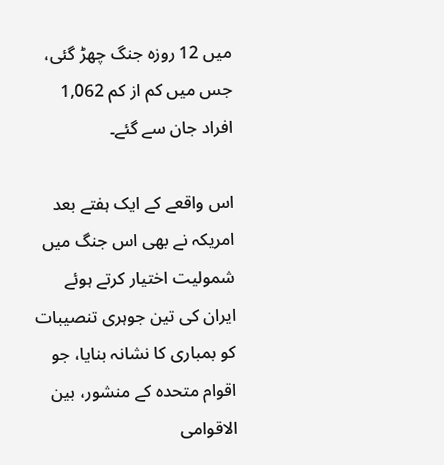میں 12 روزہ جنگ چھڑ گئی، جس میں کم از کم 1,062 افراد جان سے گئے۔

اس واقعے کے ایک ہفتے بعد امریکہ نے بھی اس جنگ میں شمولیت اختیار کرتے ہوئے ایران کی تین جوہری تنصیبات کو بمباری کا نشانہ بنایا، جو اقوام متحدہ کے منشور، بین الاقوامی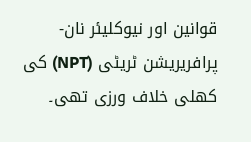قوانین اور نیوکلیئر نان-پرافریریشن ٹریٹی (NPT) کی کھلی خلاف ورزی تھی۔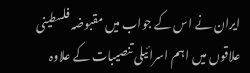ایران نے اس کے جواب میں مقبوضہ فلسطینی علاقوں میں اہم اسرائیلی تنصیبات کے علاوہ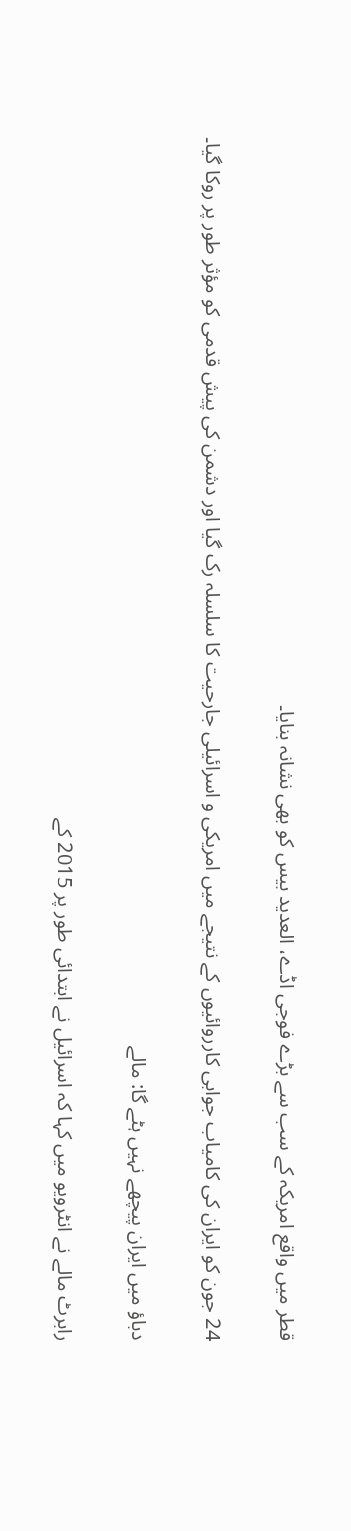قطر میں واقع امریکہ کے سب سے بڑے فوجی اڈے، العدید بیس کو بھی نشانہ بنایا۔

24 جون کو ایران کی کامیاب جوابی کارروائیوں کے نتیجے میں امریکی و اسرائیلی جارحیت کا سلسلہ رک گیا اور دشمن کی پیش قدمی کو مؤثر طور پر روکا گیا۔

دباؤ میں ایران پیچھے نہیں ہٹے گا: مالے

رابرٹ مالے نے انٹرویو میں کہا کہ اسرائیل نے ابتدائی طور پر 2015 کے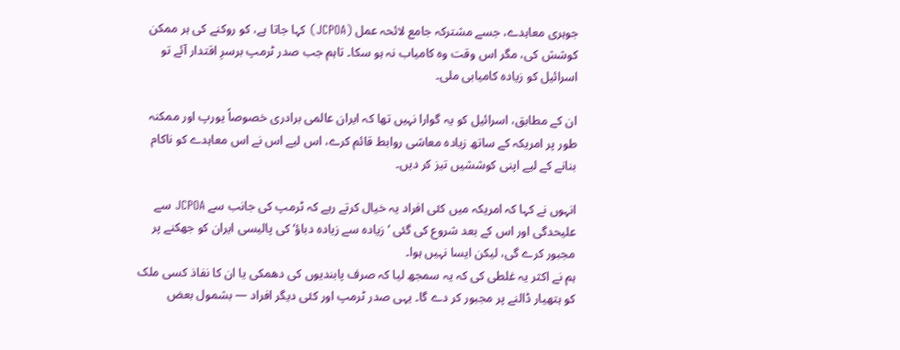جوہری معاہدے، جسے مشترکہ جامع لائحہ عمل (JCPOA) کہا جاتا ہے، کو روکنے کی ہر ممکن کوشش کی، مگر اس وقت وہ کامیاب نہ ہو سکا۔ تاہم جب صدر ٹرمپ برسرِ اقتدار آئے تو اسرائیل کو زیادہ کامیابی ملی۔

ان کے مطابق، اسرائیل کو یہ گوارا نہیں تھا کہ ایران عالمی برادری خصوصاً یورپ اور ممکنہ طور پر امریکہ کے ساتھ زیادہ معاشی روابط قائم کرے، اس لیے اس نے اس معاہدے کو ناکام بنانے کے لیے اپنی کوششیں تیز کر دیں۔

انہوں نے کہا کہ امریکہ میں کئی افراد یہ خیال کرتے رہے کہ ٹرمپ کی جانب سے JCPOA سے علیحدگی اور اس کے بعد شروع کی گئی ’زیادہ سے زیادہ دباؤ‘ کی پالیسی ایران کو جھکنے پر مجبور کرے گی، لیکن ایسا نہیں ہوا۔
ہم نے اکثر یہ غلطی کی کہ یہ سمجھ لیا کہ صرف پابندیوں کی دھمکی یا ان کا نفاذ کسی ملک کو ہتھیار ڈالنے پر مجبور کر دے گا۔ یہی صدر ٹرمپ اور کئی دیگر افراد — بشمول بعض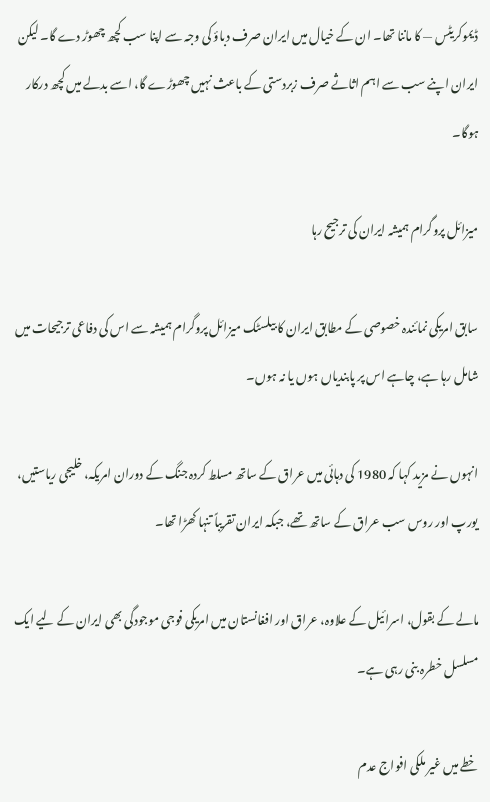ڈیموکریٹس — کا ماننا تھا۔ ان کے خیال میں ایران صرف دباؤ کی وجہ سے اپنا سب کچھ چھوڑ دے گا۔ لیکن ایران اپنے سب سے اہم اثاثے صرف زبردستی کے باعث نہیں چھوڑے گا، اسے بدلے میں کچھ درکار ہوگا۔

میزائل پروگرام ہمیشہ ایران کی ترجیح رہا

سابق امریکی نمائندہ خصوصی کے مطابق ایران کا بیلسٹک میزائل پروگرام ہمیشہ سے اس کی دفاعی ترجیحات میں شامل رہا ہے، چاہے اس پر پابندیاں ہوں یا نہ ہوں۔

انہوں نے مزید کہا کہ 1980 کی دہائی میں عراق کے ساتھ مسلط کردہ جنگ کے دوران امریکہ، خلیجی ریاستیں، یورپ اور روس سب عراق کے ساتھ تھے، جبکہ ایران تقریباً تنہا کھڑا تھا۔

مالے کے بقول، اسرائیل کے علاوہ، عراق اور افغانستان میں امریکی فوجی موجودگی بھی ایران کے لیے ایک مسلسل خطرہ بنی رہی ہے۔

خطے میں غیر ملکی افواج عدم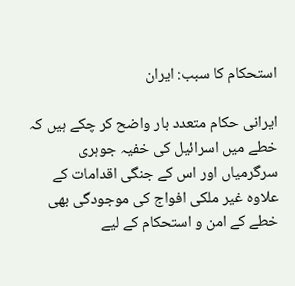استحکام کا سبب: ایران

ایرانی حکام متعدد بار واضح کر چکے ہیں کہ خطے میں اسرائیل کی خفیہ جوہری سرگرمیاں اور اس کے جنگی اقدامات کے علاوہ غیر ملکی افواج کی موجودگی بھی خطے کے امن و استحکام کے لیے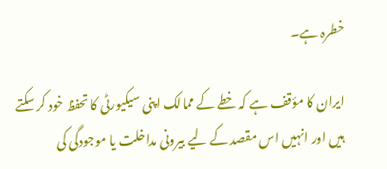خطرہ ہے۔

ایران کا مؤقف ہے کہ خطے کے ممالک اپنی سیکیورٹی کا تحفظ خود کر سکتے ہیں اور انہیں اس مقصد کے لیے بیرونی مداخلت یا موجودگی کی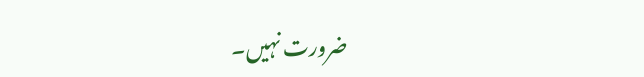ضرورت نہیں۔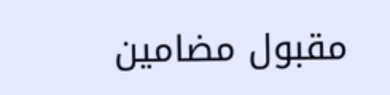مقبول مضامین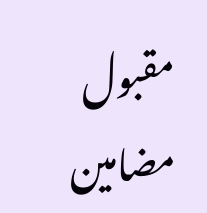مقبول مضامین